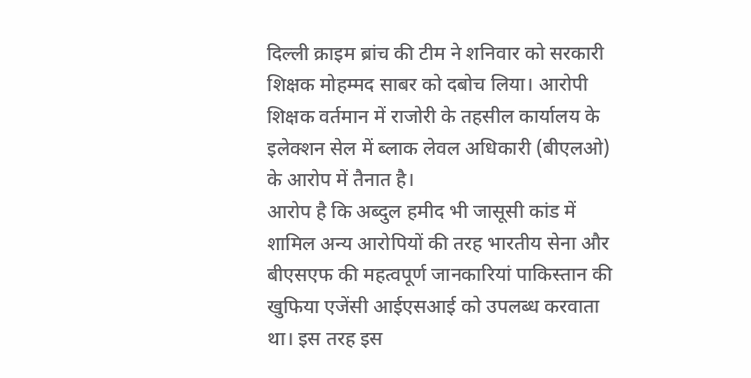दिल्ली क्राइम ब्रांच की टीम ने शनिवार को सरकारी शिक्षक मोहम्मद साबर को दबोच लिया। आरोपी शिक्षक वर्तमान में राजोरी के तहसील कार्यालय के इलेक्शन सेल में ब्लाक लेवल अधिकारी (बीएलओ) के आरोप में तैनात है।
आरोप है कि अब्दुल हमीद भी जासूसी कांड में शामिल अन्य आरोपियों की तरह भारतीय सेना और बीएसएफ की महत्वपूर्ण जानकारियां पाकिस्तान की खुफिया एजेंसी आईएसआई को उपलब्ध करवाता था। इस तरह इस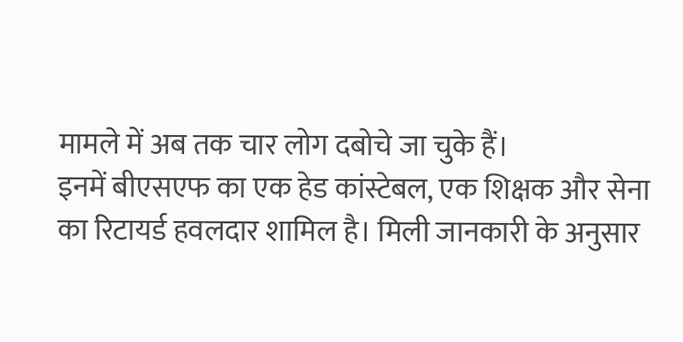मामले में अब तक चार लोग दबोचे जा चुके हैं।
इनमें बीएसएफ का एक हेड कांस्टेबल, एक शिक्षक और सेना का रिटायर्ड हवलदार शामिल है। मिली जानकारी के अनुसार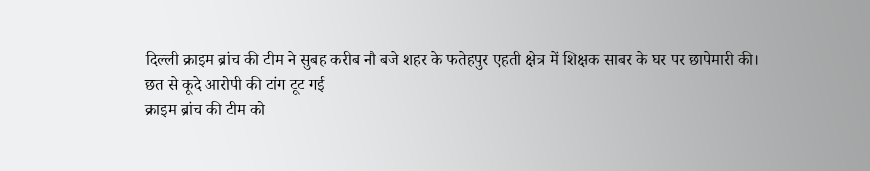दिल्ली क्राइम ब्रांच की टीम ने सुबह करीब नौ बजे शहर के फतेहपुर एहती क्षेत्र में शिक्षक साबर के घर पर छापेमारी की।
छत से कूदे आरोपी की टांग टूट गई
क्राइम ब्रांच की टीम को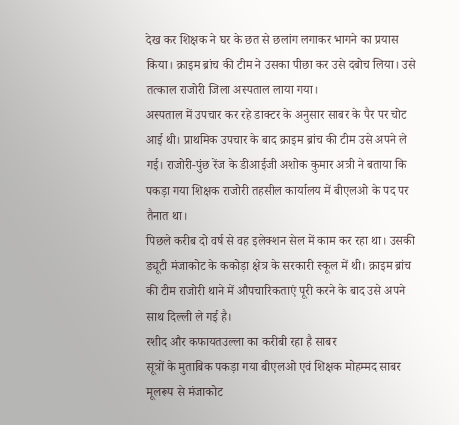देख कर शिक्षक ने घर के छत से छलांग लगाकर भागने का प्रयास किया। क्राइम ब्रांच की टीम ने उसका पीछा कर उसे दबोच लिया। उसे तत्काल राजोरी जिला अस्पताल लाया गया।
अस्पताल में उपचार कर रहे डाक्टर के अनुसार साबर के पैर पर चोट आई थी। प्राथमिक उपचार के बाद क्राइम ब्रांच की टीम उसे अपने ले गई। राजोरी-पुंछ रेंज के डीआईजी अशोक कुमार अत्री ने बताया कि पकड़ा गया शिक्षक राजोरी तहसील कार्यालय में बीएलओ के पद पर तैनात था।
पिछले करीब दो वर्ष से वह इलेक्शन सेल में काम कर रहा था। उसकी ड्यूटी मंजाकोट के ककोड़ा क्षेत्र के सरकारी स्कूल में थी। क्राइम ब्रांच की टीम राजोरी थाने में औपचारिकताएं पूरी करने के बाद उसे अपने साथ दिल्ली ले गई है।
रशीद और कफायतउल्ला का करीबी रहा है साबर
सूत्रों के मुताबिक पकड़ा गया बीएलओ एवं शिक्षक मोहम्मद साबर मूलरूप से मंजाकोट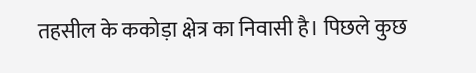तहसील के ककोड़ा क्षेत्र का निवासी है। पिछले कुछ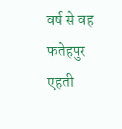वर्ष से वह फतेहपुर एहती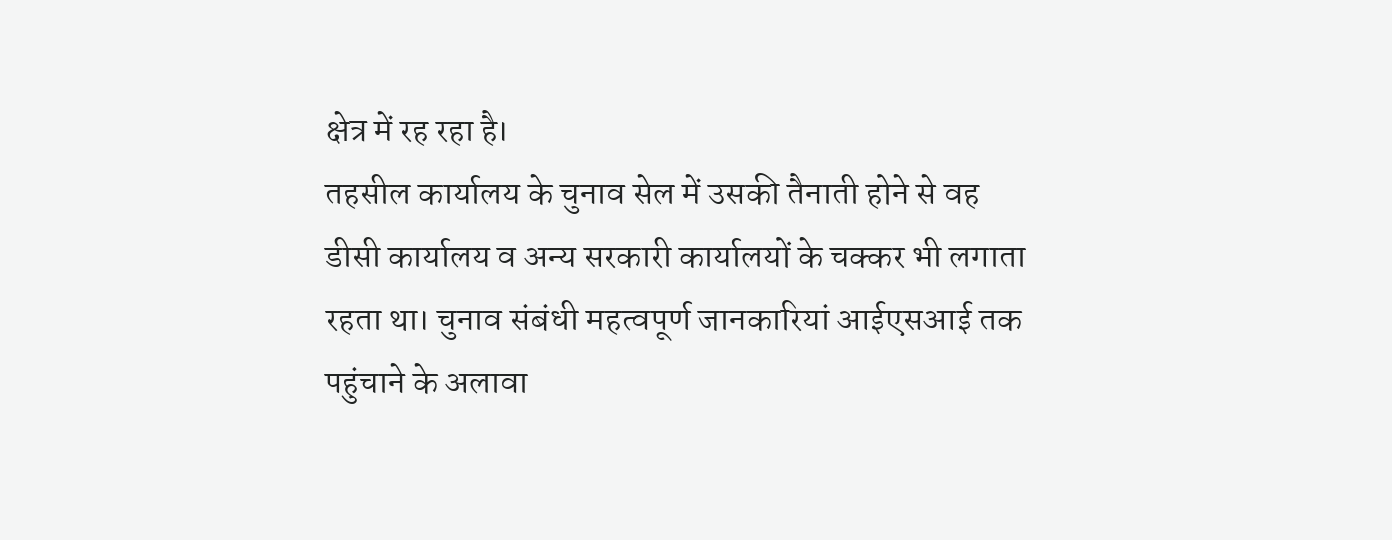क्षेत्र में रह रहा है।
तहसील कार्यालय के चुनाव सेल में उसकी तैनाती होने से वह डीसी कार्यालय व अन्य सरकारी कार्यालयों के चक्कर भी लगाता रहता था। चुनाव संबंधी महत्वपूर्ण जानकारियां आईएसआई तक पहुंचाने के अलावा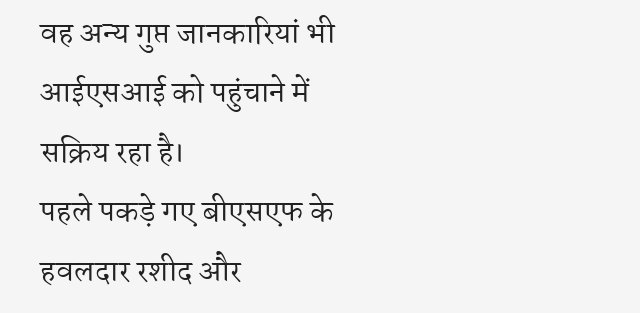वह अन्य गुप्त जानकारियां भी आईएसआई को पहुंचाने में सक्रिय रहा है।
पहले पकड़े गए बीएसएफ के हवलदार रशीद और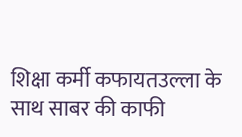शिक्षा कर्मी कफायतउल्ला के साथ साबर की काफी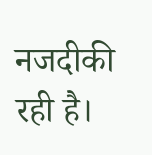नजदीकी रही है।